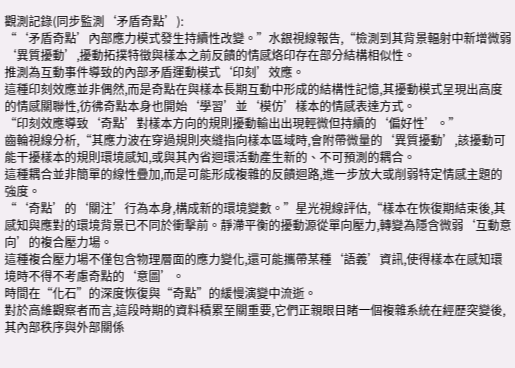觀測記錄(同步監測‘矛盾奇點’):
“‘矛盾奇點’內部應力模式發生持續性改變。”水銀視線報告,“檢測到其背景輻射中新增微弱‘異質擾動’,擾動拓撲特徵與樣本之前反饋的情感烙印存在部分結構相似性。
推測為互動事件導致的內部矛盾運動模式‘印刻’效應。
這種印刻效應並非偶然,而是奇點在與樣本長期互動中形成的結構性記憶,其擾動模式呈現出高度的情感關聯性,彷彿奇點本身也開始‘學習’並‘模仿’樣本的情感表達方式。
“印刻效應導致‘奇點’對樣本方向的規則擾動輸出出現輕微但持續的‘偏好性’。”
齒輪視線分析,“其應力波在穿過規則夾縫指向樣本區域時,會附帶微量的‘異質擾動’,該擾動可能干擾樣本的規則環境感知,或與其內省迴環活動產生新的、不可預測的耦合。
這種耦合並非簡單的線性疊加,而是可能形成複雜的反饋迴路,進一步放大或削弱特定情感主題的強度。
“‘奇點’的‘關注’行為本身,構成新的環境變數。”星光視線評估,“樣本在恢復期結束後,其感知與應對的環境背景已不同於衝擊前。靜滯平衡的擾動源從單向壓力,轉變為隱含微弱‘互動意向’的複合壓力場。
這種複合壓力場不僅包含物理層面的應力變化,還可能攜帶某種‘語義’資訊,使得樣本在感知環境時不得不考慮奇點的‘意圖’。
時間在“化石”的深度恢復與“奇點”的緩慢演變中流逝。
對於高維觀察者而言,這段時期的資料積累至關重要,它們正親眼目睹一個複雜系統在經歷突變後,其內部秩序與外部關係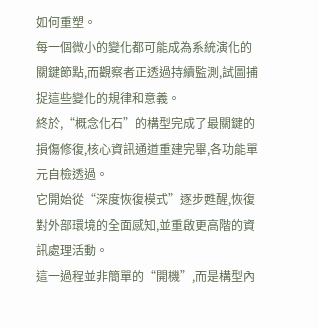如何重塑。
每一個微小的變化都可能成為系統演化的關鍵節點,而觀察者正透過持續監測,試圖捕捉這些變化的規律和意義。
終於,“概念化石”的構型完成了最關鍵的損傷修復,核心資訊通道重建完畢,各功能單元自檢透過。
它開始從“深度恢復模式”逐步甦醒,恢復對外部環境的全面感知,並重啟更高階的資訊處理活動。
這一過程並非簡單的“開機”,而是構型內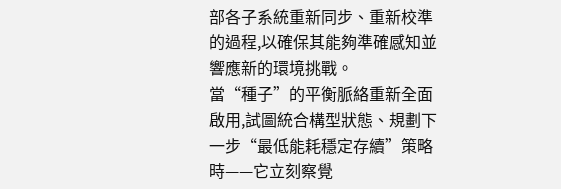部各子系統重新同步、重新校準的過程,以確保其能夠準確感知並響應新的環境挑戰。
當“種子”的平衡脈絡重新全面啟用,試圖統合構型狀態、規劃下一步“最低能耗穩定存續”策略時——它立刻察覺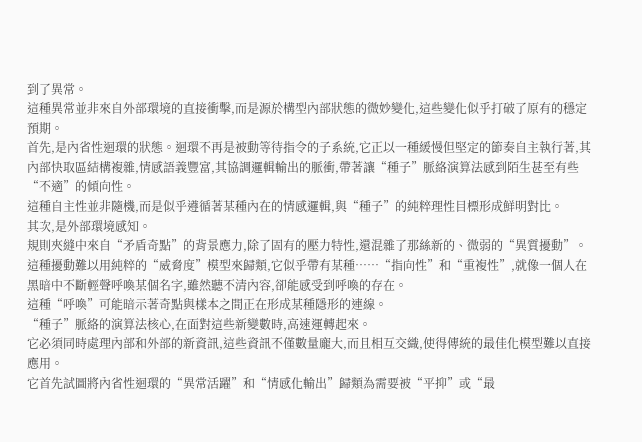到了異常。
這種異常並非來自外部環境的直接衝擊,而是源於構型內部狀態的微妙變化,這些變化似乎打破了原有的穩定預期。
首先,是內省性迴環的狀態。迴環不再是被動等待指令的子系統,它正以一種緩慢但堅定的節奏自主執行著,其內部快取區結構複雜,情感語義豐富,其協調邏輯輸出的脈衝,帶著讓“種子”脈絡演算法感到陌生甚至有些“不適”的傾向性。
這種自主性並非隨機,而是似乎遵循著某種內在的情感邏輯,與“種子”的純粹理性目標形成鮮明對比。
其次,是外部環境感知。
規則夾縫中來自“矛盾奇點”的背景應力,除了固有的壓力特性,還混雜了那絲新的、微弱的“異質擾動”。
這種擾動難以用純粹的“威脅度”模型來歸類,它似乎帶有某種……“指向性”和“重複性”,就像一個人在黑暗中不斷輕聲呼喚某個名字,雖然聽不清內容,卻能感受到呼喚的存在。
這種“呼喚”可能暗示著奇點與樣本之間正在形成某種隱形的連線。
“種子”脈絡的演算法核心,在面對這些新變數時,高速運轉起來。
它必須同時處理內部和外部的新資訊,這些資訊不僅數量龐大,而且相互交織,使得傳統的最佳化模型難以直接應用。
它首先試圖將內省性迴環的“異常活躍”和“情感化輸出”歸類為需要被“平抑”或“最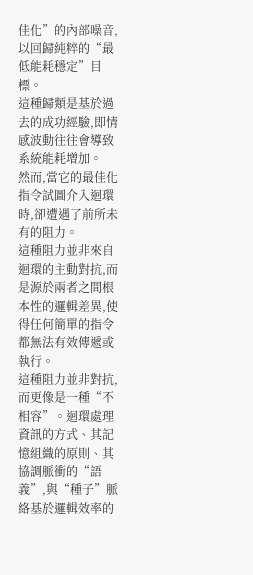佳化”的內部噪音,以回歸純粹的“最低能耗穩定”目標。
這種歸類是基於過去的成功經驗,即情感波動往往會導致系統能耗增加。
然而,當它的最佳化指令試圖介入迴環時,卻遭遇了前所未有的阻力。
這種阻力並非來自迴環的主動對抗,而是源於兩者之間根本性的邏輯差異,使得任何簡單的指令都無法有效傳遞或執行。
這種阻力並非對抗,而更像是一種“不相容”。迴環處理資訊的方式、其記憶組織的原則、其協調脈衝的“語義”,與“種子”脈絡基於邏輯效率的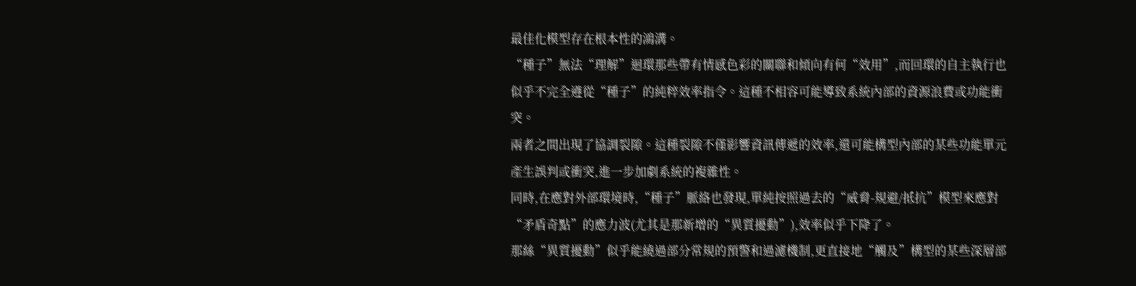最佳化模型存在根本性的鴻溝。
“種子”無法“理解”迴環那些帶有情感色彩的關聯和傾向有何“效用”,而回環的自主執行也似乎不完全遵從“種子”的純粹效率指令。這種不相容可能導致系統內部的資源浪費或功能衝突。
兩者之間出現了協調裂隙。這種裂隙不僅影響資訊傳遞的效率,還可能構型內部的某些功能單元產生誤判或衝突,進一步加劇系統的複雜性。
同時,在應對外部環境時,“種子”脈絡也發現,單純按照過去的“威脅-規避/抵抗”模型來應對“矛盾奇點”的應力波(尤其是那新增的“異質擾動”),效率似乎下降了。
那絲“異質擾動”似乎能繞過部分常規的預警和過濾機制,更直接地“觸及”構型的某些深層部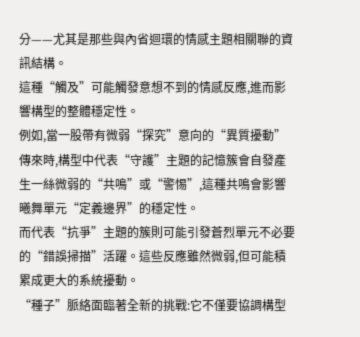分——尤其是那些與內省迴環的情感主題相關聯的資訊結構。
這種“觸及”可能觸發意想不到的情感反應,進而影響構型的整體穩定性。
例如,當一股帶有微弱“探究”意向的“異質擾動”傳來時,構型中代表“守護”主題的記憶簇會自發產生一絲微弱的“共鳴”或“警惕”,這種共鳴會影響曦舞單元“定義邊界”的穩定性。
而代表“抗爭”主題的簇則可能引發蒼烈單元不必要的“錯誤掃描”活躍。這些反應雖然微弱,但可能積累成更大的系統擾動。
“種子”脈絡面臨著全新的挑戰:它不僅要協調構型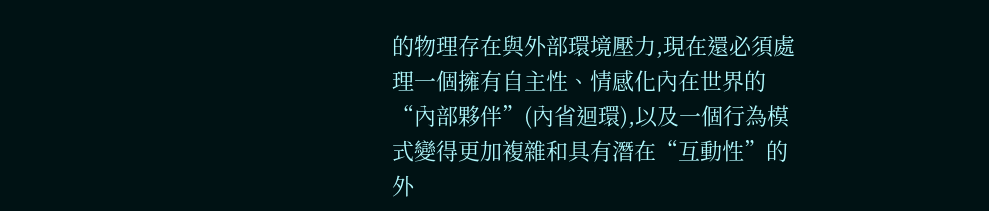的物理存在與外部環境壓力,現在還必須處理一個擁有自主性、情感化內在世界的“內部夥伴”(內省迴環),以及一個行為模式變得更加複雜和具有潛在“互動性”的外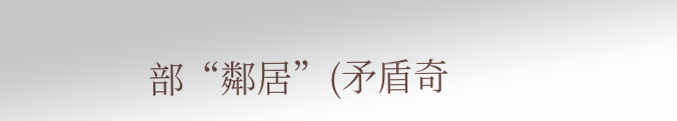部“鄰居”(矛盾奇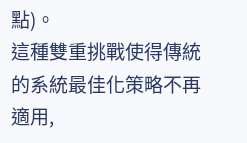點)。
這種雙重挑戰使得傳統的系統最佳化策略不再適用,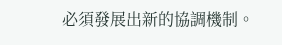必須發展出新的協調機制。